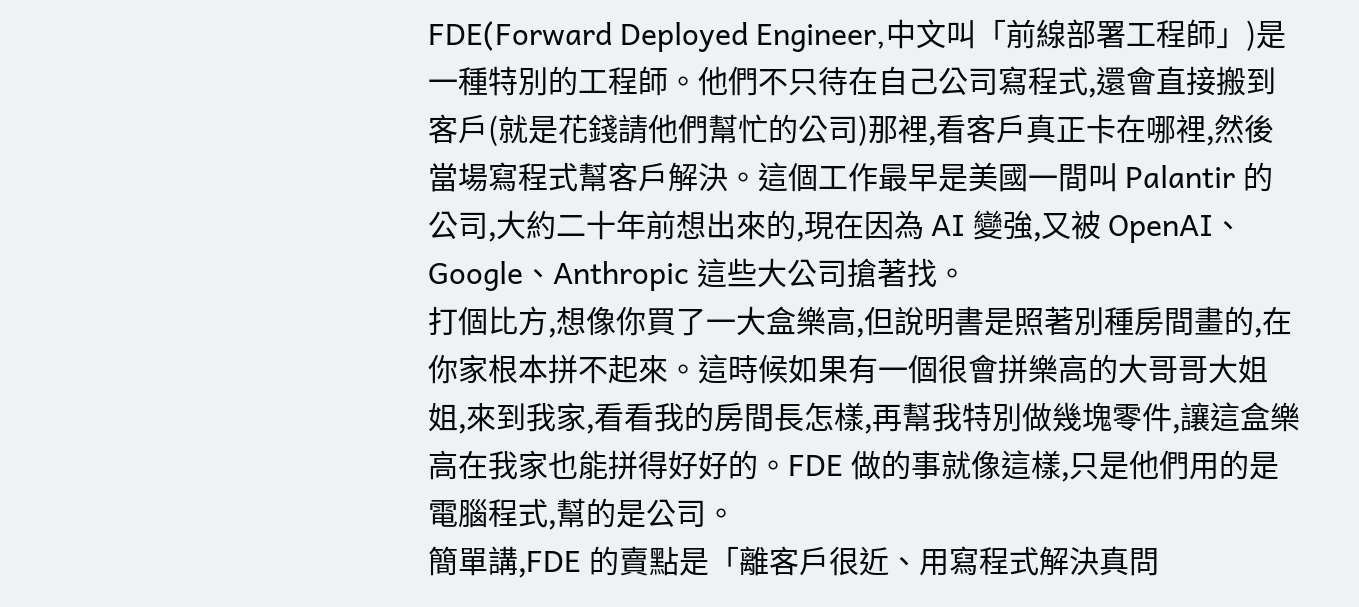FDE(Forward Deployed Engineer,中文叫「前線部署工程師」)是一種特別的工程師。他們不只待在自己公司寫程式,還會直接搬到客戶(就是花錢請他們幫忙的公司)那裡,看客戶真正卡在哪裡,然後當場寫程式幫客戶解決。這個工作最早是美國一間叫 Palantir 的公司,大約二十年前想出來的,現在因為 AI 變強,又被 OpenAI、Google、Anthropic 這些大公司搶著找。
打個比方,想像你買了一大盒樂高,但說明書是照著別種房間畫的,在你家根本拼不起來。這時候如果有一個很會拼樂高的大哥哥大姐姐,來到我家,看看我的房間長怎樣,再幫我特別做幾塊零件,讓這盒樂高在我家也能拼得好好的。FDE 做的事就像這樣,只是他們用的是電腦程式,幫的是公司。
簡單講,FDE 的賣點是「離客戶很近、用寫程式解決真問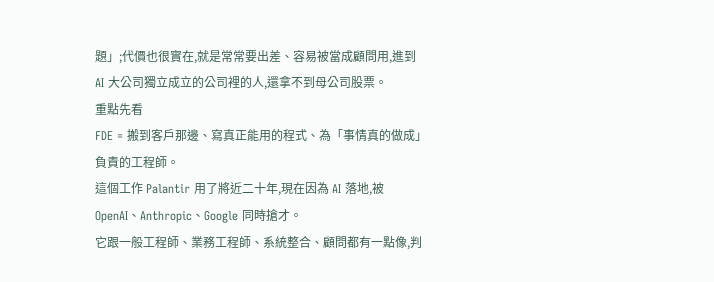題」;代價也很實在,就是常常要出差、容易被當成顧問用,進到 AI 大公司獨立成立的公司裡的人,還拿不到母公司股票。
重點先看
FDE = 搬到客戶那邊、寫真正能用的程式、為「事情真的做成」負責的工程師。
這個工作 Palantir 用了將近二十年,現在因為 AI 落地,被 OpenAI、Anthropic、Google 同時搶才。
它跟一般工程師、業務工程師、系統整合、顧問都有一點像,判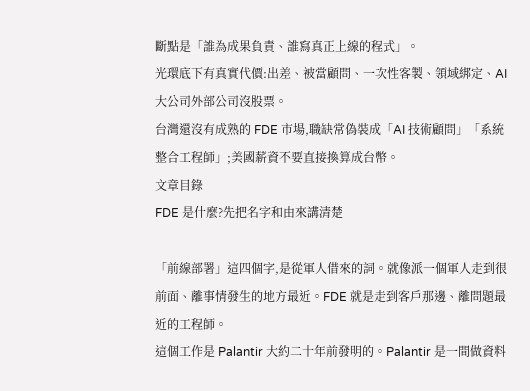斷點是「誰為成果負責、誰寫真正上線的程式」。
光環底下有真實代價:出差、被當顧問、一次性客製、領域綁定、AI 大公司外部公司沒股票。
台灣還沒有成熟的 FDE 市場,職缺常偽裝成「AI 技術顧問」「系統整合工程師」;美國薪資不要直接換算成台幣。
文章目錄
FDE 是什麼?先把名字和由來講清楚

「前線部署」這四個字,是從軍人借來的詞。就像派一個軍人走到很前面、離事情發生的地方最近。FDE 就是走到客戶那邊、離問題最近的工程師。
這個工作是 Palantir 大約二十年前發明的。Palantir 是一間做資料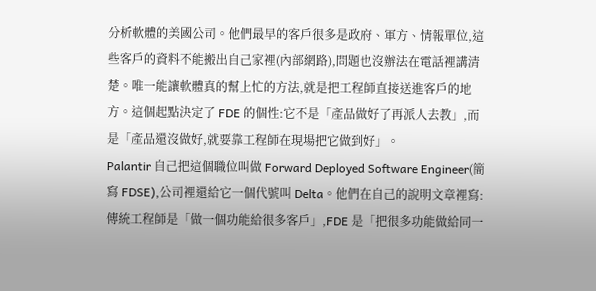分析軟體的美國公司。他們最早的客戶很多是政府、軍方、情報單位,這些客戶的資料不能搬出自己家裡(內部網路),問題也沒辦法在電話裡講清楚。唯一能讓軟體真的幫上忙的方法,就是把工程師直接送進客戶的地方。這個起點決定了 FDE 的個性:它不是「產品做好了再派人去教」,而是「產品還沒做好,就要靠工程師在現場把它做到好」。
Palantir 自己把這個職位叫做 Forward Deployed Software Engineer(簡寫 FDSE),公司裡還給它一個代號叫 Delta。他們在自己的說明文章裡寫:傳統工程師是「做一個功能給很多客戶」,FDE 是「把很多功能做給同一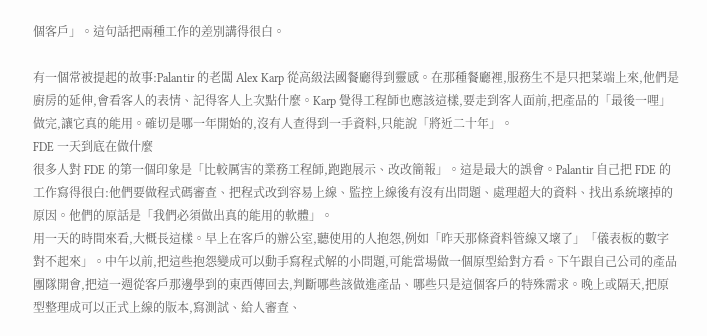個客戶」。這句話把兩種工作的差別講得很白。

有一個常被提起的故事:Palantir 的老闆 Alex Karp 從高級法國餐廳得到靈感。在那種餐廳裡,服務生不是只把菜端上來,他們是廚房的延伸,會看客人的表情、記得客人上次點什麼。Karp 覺得工程師也應該這樣,要走到客人面前,把產品的「最後一哩」做完,讓它真的能用。確切是哪一年開始的,沒有人查得到一手資料,只能說「將近二十年」。
FDE 一天到底在做什麼
很多人對 FDE 的第一個印象是「比較厲害的業務工程師,跑跑展示、改改簡報」。這是最大的誤會。Palantir 自己把 FDE 的工作寫得很白:他們要做程式碼審查、把程式改到容易上線、監控上線後有沒有出問題、處理超大的資料、找出系統壞掉的原因。他們的原話是「我們必須做出真的能用的軟體」。
用一天的時間來看,大概長這樣。早上在客戶的辦公室,聽使用的人抱怨,例如「昨天那條資料管線又壞了」「儀表板的數字對不起來」。中午以前,把這些抱怨變成可以動手寫程式解的小問題,可能當場做一個原型給對方看。下午跟自己公司的產品團隊開會,把這一週從客戶那邊學到的東西傳回去,判斷哪些該做進產品、哪些只是這個客戶的特殊需求。晚上或隔天,把原型整理成可以正式上線的版本,寫測試、給人審查、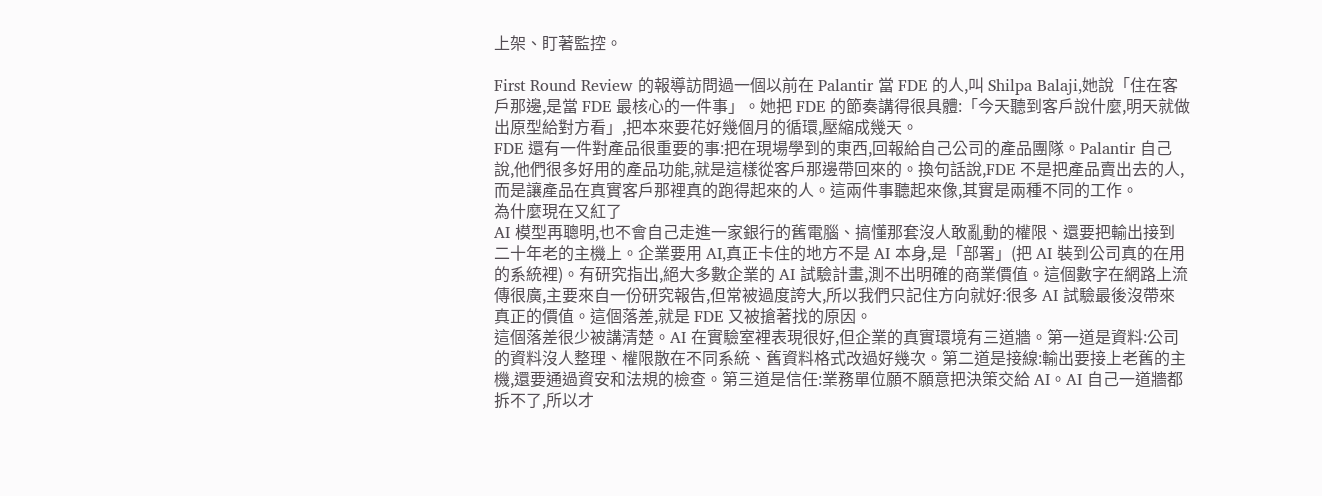上架、盯著監控。

First Round Review 的報導訪問過一個以前在 Palantir 當 FDE 的人,叫 Shilpa Balaji,她說「住在客戶那邊,是當 FDE 最核心的一件事」。她把 FDE 的節奏講得很具體:「今天聽到客戶說什麼,明天就做出原型給對方看」,把本來要花好幾個月的循環,壓縮成幾天。
FDE 還有一件對產品很重要的事:把在現場學到的東西,回報給自己公司的產品團隊。Palantir 自己說,他們很多好用的產品功能,就是這樣從客戶那邊帶回來的。換句話說,FDE 不是把產品賣出去的人,而是讓產品在真實客戶那裡真的跑得起來的人。這兩件事聽起來像,其實是兩種不同的工作。
為什麼現在又紅了
AI 模型再聰明,也不會自己走進一家銀行的舊電腦、搞懂那套沒人敢亂動的權限、還要把輸出接到二十年老的主機上。企業要用 AI,真正卡住的地方不是 AI 本身,是「部署」(把 AI 裝到公司真的在用的系統裡)。有研究指出,絕大多數企業的 AI 試驗計畫,測不出明確的商業價值。這個數字在網路上流傳很廣,主要來自一份研究報告,但常被過度誇大,所以我們只記住方向就好:很多 AI 試驗最後沒帶來真正的價值。這個落差,就是 FDE 又被搶著找的原因。
這個落差很少被講清楚。AI 在實驗室裡表現很好,但企業的真實環境有三道牆。第一道是資料:公司的資料沒人整理、權限散在不同系統、舊資料格式改過好幾次。第二道是接線:輸出要接上老舊的主機,還要通過資安和法規的檢查。第三道是信任:業務單位願不願意把決策交給 AI。AI 自己一道牆都拆不了,所以才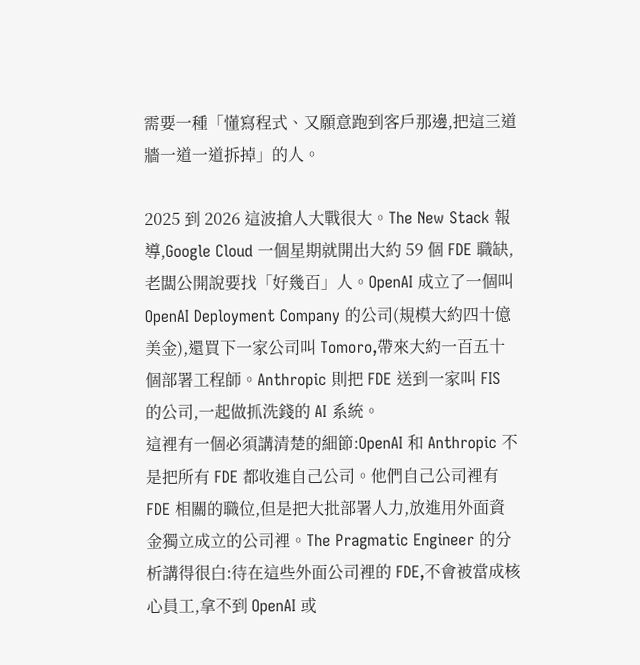需要一種「懂寫程式、又願意跑到客戶那邊,把這三道牆一道一道拆掉」的人。

2025 到 2026 這波搶人大戰很大。The New Stack 報導,Google Cloud 一個星期就開出大約 59 個 FDE 職缺,老闆公開說要找「好幾百」人。OpenAI 成立了一個叫 OpenAI Deployment Company 的公司(規模大約四十億美金),還買下一家公司叫 Tomoro,帶來大約一百五十個部署工程師。Anthropic 則把 FDE 送到一家叫 FIS 的公司,一起做抓洗錢的 AI 系統。
這裡有一個必須講清楚的細節:OpenAI 和 Anthropic 不是把所有 FDE 都收進自己公司。他們自己公司裡有 FDE 相關的職位,但是把大批部署人力,放進用外面資金獨立成立的公司裡。The Pragmatic Engineer 的分析講得很白:待在這些外面公司裡的 FDE,不會被當成核心員工,拿不到 OpenAI 或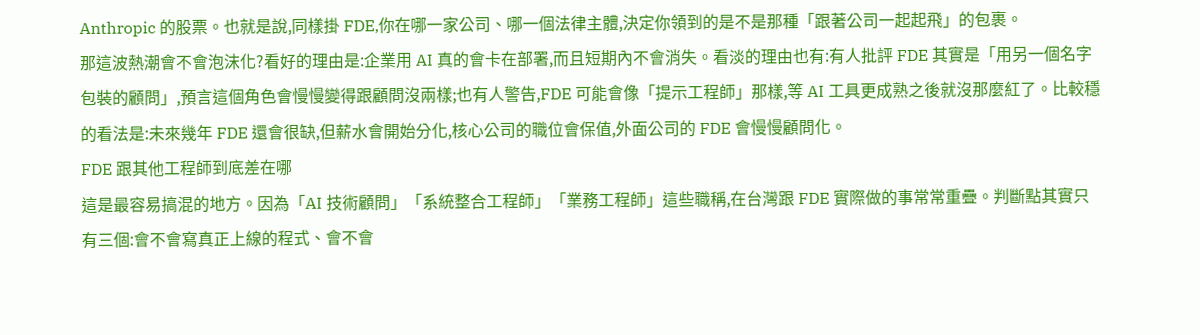Anthropic 的股票。也就是說,同樣掛 FDE,你在哪一家公司、哪一個法律主體,決定你領到的是不是那種「跟著公司一起起飛」的包裹。
那這波熱潮會不會泡沫化?看好的理由是:企業用 AI 真的會卡在部署,而且短期內不會消失。看淡的理由也有:有人批評 FDE 其實是「用另一個名字包裝的顧問」,預言這個角色會慢慢變得跟顧問沒兩樣;也有人警告,FDE 可能會像「提示工程師」那樣,等 AI 工具更成熟之後就沒那麼紅了。比較穩的看法是:未來幾年 FDE 還會很缺,但薪水會開始分化,核心公司的職位會保值,外面公司的 FDE 會慢慢顧問化。
FDE 跟其他工程師到底差在哪
這是最容易搞混的地方。因為「AI 技術顧問」「系統整合工程師」「業務工程師」這些職稱,在台灣跟 FDE 實際做的事常常重疊。判斷點其實只有三個:會不會寫真正上線的程式、會不會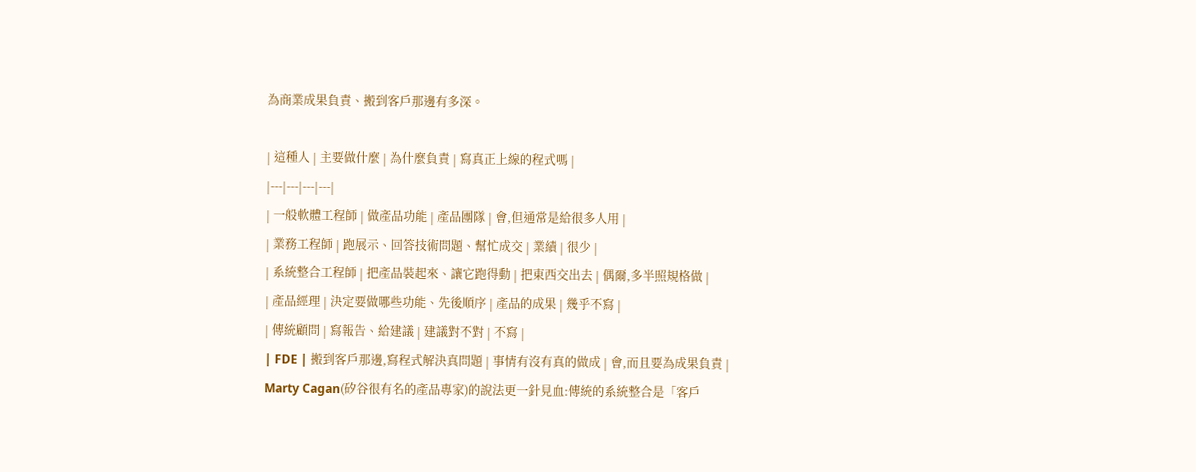為商業成果負責、搬到客戶那邊有多深。

| 這種人 | 主要做什麼 | 為什麼負責 | 寫真正上線的程式嗎 |
|---|---|---|---|
| 一般軟體工程師 | 做產品功能 | 產品團隊 | 會,但通常是給很多人用 |
| 業務工程師 | 跑展示、回答技術問題、幫忙成交 | 業績 | 很少 |
| 系統整合工程師 | 把產品裝起來、讓它跑得動 | 把東西交出去 | 偶爾,多半照規格做 |
| 產品經理 | 決定要做哪些功能、先後順序 | 產品的成果 | 幾乎不寫 |
| 傳統顧問 | 寫報告、給建議 | 建議對不對 | 不寫 |
| FDE | 搬到客戶那邊,寫程式解決真問題 | 事情有沒有真的做成 | 會,而且要為成果負責 |
Marty Cagan(矽谷很有名的產品專家)的說法更一針見血:傳統的系統整合是「客戶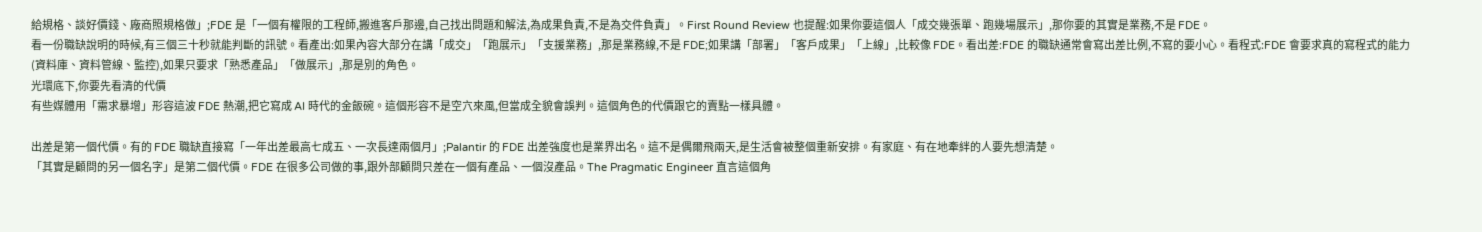給規格、談好價錢、廠商照規格做」;FDE 是「一個有權限的工程師,搬進客戶那邊,自己找出問題和解法,為成果負責,不是為交件負責」。First Round Review 也提醒:如果你要這個人「成交幾張單、跑幾場展示」,那你要的其實是業務,不是 FDE。
看一份職缺說明的時候,有三個三十秒就能判斷的訊號。看產出:如果內容大部分在講「成交」「跑展示」「支援業務」,那是業務線,不是 FDE;如果講「部署」「客戶成果」「上線」,比較像 FDE。看出差:FDE 的職缺通常會寫出差比例,不寫的要小心。看程式:FDE 會要求真的寫程式的能力(資料庫、資料管線、監控),如果只要求「熟悉產品」「做展示」,那是別的角色。
光環底下,你要先看清的代價
有些媒體用「需求暴增」形容這波 FDE 熱潮,把它寫成 AI 時代的金飯碗。這個形容不是空穴來風,但當成全貌會誤判。這個角色的代價跟它的賣點一樣具體。

出差是第一個代價。有的 FDE 職缺直接寫「一年出差最高七成五、一次長達兩個月」;Palantir 的 FDE 出差強度也是業界出名。這不是偶爾飛兩天,是生活會被整個重新安排。有家庭、有在地牽絆的人要先想清楚。
「其實是顧問的另一個名字」是第二個代價。FDE 在很多公司做的事,跟外部顧問只差在一個有產品、一個沒產品。The Pragmatic Engineer 直言這個角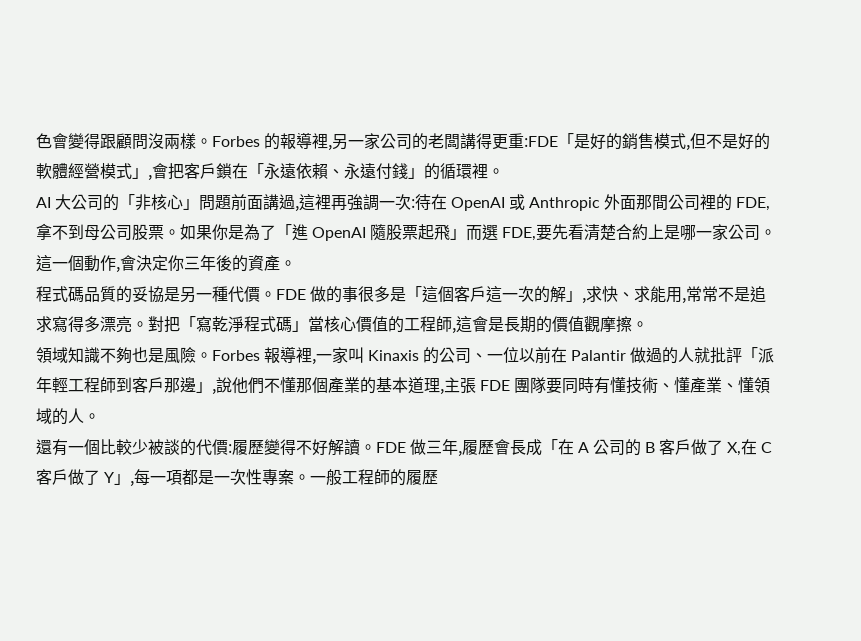色會變得跟顧問沒兩樣。Forbes 的報導裡,另一家公司的老闆講得更重:FDE「是好的銷售模式,但不是好的軟體經營模式」,會把客戶鎖在「永遠依賴、永遠付錢」的循環裡。
AI 大公司的「非核心」問題前面講過,這裡再強調一次:待在 OpenAI 或 Anthropic 外面那間公司裡的 FDE,拿不到母公司股票。如果你是為了「進 OpenAI 隨股票起飛」而選 FDE,要先看清楚合約上是哪一家公司。這一個動作,會決定你三年後的資產。
程式碼品質的妥協是另一種代價。FDE 做的事很多是「這個客戶這一次的解」,求快、求能用,常常不是追求寫得多漂亮。對把「寫乾淨程式碼」當核心價值的工程師,這會是長期的價值觀摩擦。
領域知識不夠也是風險。Forbes 報導裡,一家叫 Kinaxis 的公司、一位以前在 Palantir 做過的人就批評「派年輕工程師到客戶那邊」,說他們不懂那個產業的基本道理,主張 FDE 團隊要同時有懂技術、懂產業、懂領域的人。
還有一個比較少被談的代價:履歷變得不好解讀。FDE 做三年,履歷會長成「在 A 公司的 B 客戶做了 X,在 C 客戶做了 Y」,每一項都是一次性專案。一般工程師的履歷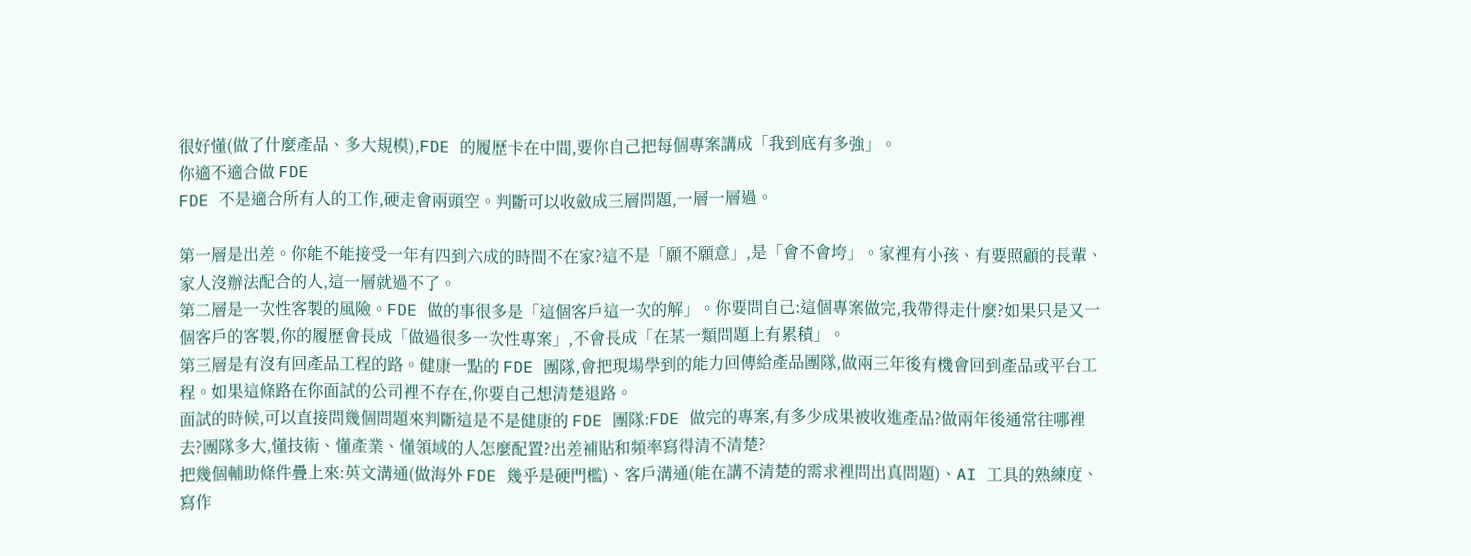很好懂(做了什麼產品、多大規模),FDE 的履歷卡在中間,要你自己把每個專案講成「我到底有多強」。
你適不適合做 FDE
FDE 不是適合所有人的工作,硬走會兩頭空。判斷可以收斂成三層問題,一層一層過。

第一層是出差。你能不能接受一年有四到六成的時間不在家?這不是「願不願意」,是「會不會垮」。家裡有小孩、有要照顧的長輩、家人沒辦法配合的人,這一層就過不了。
第二層是一次性客製的風險。FDE 做的事很多是「這個客戶這一次的解」。你要問自己:這個專案做完,我帶得走什麼?如果只是又一個客戶的客製,你的履歷會長成「做過很多一次性專案」,不會長成「在某一類問題上有累積」。
第三層是有沒有回產品工程的路。健康一點的 FDE 團隊,會把現場學到的能力回傳給產品團隊,做兩三年後有機會回到產品或平台工程。如果這條路在你面試的公司裡不存在,你要自己想清楚退路。
面試的時候,可以直接問幾個問題來判斷這是不是健康的 FDE 團隊:FDE 做完的專案,有多少成果被收進產品?做兩年後通常往哪裡去?團隊多大,懂技術、懂產業、懂領域的人怎麼配置?出差補貼和頻率寫得清不清楚?
把幾個輔助條件疊上來:英文溝通(做海外 FDE 幾乎是硬門檻)、客戶溝通(能在講不清楚的需求裡問出真問題)、AI 工具的熟練度、寫作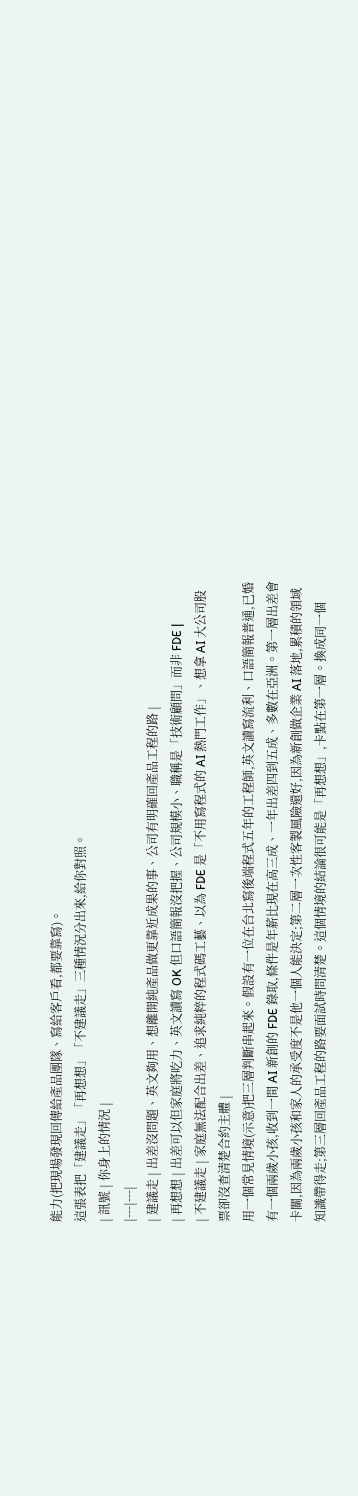能力(把現場發現回傳給產品團隊、寫給客戶看,都要靠寫)。
這張表把「建議走」「再想想」「不建議走」三種情況分出來,給你對照。
| 訊號 | 你身上的情況 |
|---|---|
| 建議走 | 出差沒問題、英文夠用、想離開純產品做更靠近成果的事、公司有明確回產品工程的路 |
| 再想想 | 出差可以但家庭將吃力、英文讀寫 OK 但口語簡報沒把握、公司規模小、職稱是「技術顧問」而非 FDE |
| 不建議走 | 家庭無法配合出差、追求純粹的程式碼工藝、以為 FDE 是「不用寫程式的 AI 熱門工作」、想拿 AI 大公司股票卻沒查清楚合約主體 |
用一個常見情境(示意)把三層判斷串起來。假設有一位在台北寫後端程式五年的工程師,英文讀寫流利、口語簡報普通,已婚有一個兩歲小孩,收到一間 AI 新創的 FDE 錄取,條件是年薪比現在高三成、一年出差四到五成、多數在亞洲。第一層出差會卡關,因為兩歲小孩和家人的承受度不是他一個人能決定;第二層一次性客製風險還好,因為新創做企業 AI 落地,累積的領域知識帶得走;第三層回產品工程的路要面試時問清楚。這個情境的結論很可能是「再想想」,卡點在第一層。換成同一個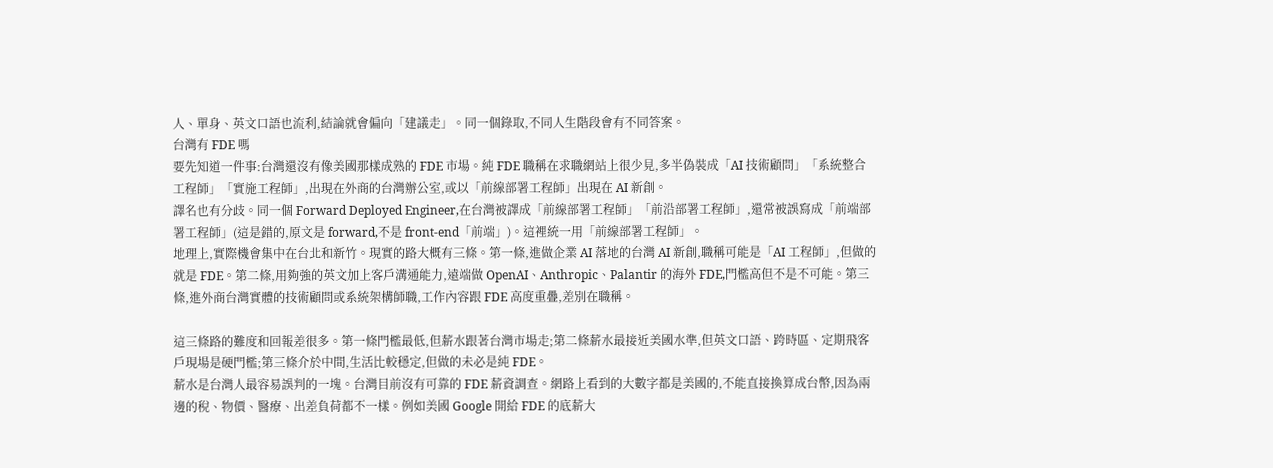人、單身、英文口語也流利,結論就會偏向「建議走」。同一個錄取,不同人生階段會有不同答案。
台灣有 FDE 嗎
要先知道一件事:台灣還沒有像美國那樣成熟的 FDE 市場。純 FDE 職稱在求職網站上很少見,多半偽裝成「AI 技術顧問」「系統整合工程師」「實施工程師」,出現在外商的台灣辦公室,或以「前線部署工程師」出現在 AI 新創。
譯名也有分歧。同一個 Forward Deployed Engineer,在台灣被譯成「前線部署工程師」「前沿部署工程師」,還常被誤寫成「前端部署工程師」(這是錯的,原文是 forward,不是 front-end「前端」)。這裡統一用「前線部署工程師」。
地理上,實際機會集中在台北和新竹。現實的路大概有三條。第一條,進做企業 AI 落地的台灣 AI 新創,職稱可能是「AI 工程師」,但做的就是 FDE。第二條,用夠強的英文加上客戶溝通能力,遠端做 OpenAI、Anthropic、Palantir 的海外 FDE,門檻高但不是不可能。第三條,進外商台灣實體的技術顧問或系統架構師職,工作內容跟 FDE 高度重疊,差別在職稱。

這三條路的難度和回報差很多。第一條門檻最低,但薪水跟著台灣市場走;第二條薪水最接近美國水準,但英文口語、跨時區、定期飛客戶現場是硬門檻;第三條介於中間,生活比較穩定,但做的未必是純 FDE。
薪水是台灣人最容易誤判的一塊。台灣目前沒有可靠的 FDE 薪資調查。網路上看到的大數字都是美國的,不能直接換算成台幣,因為兩邊的稅、物價、醫療、出差負荷都不一樣。例如美國 Google 開給 FDE 的底薪大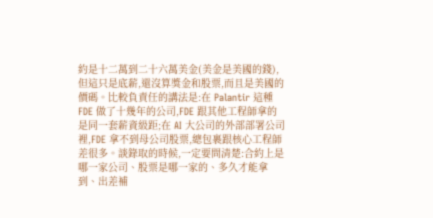約是十二萬到二十六萬美金(美金是美國的錢),但這只是底薪,還沒算獎金和股票,而且是美國的價碼。比較負責任的講法是:在 Palantir 這種 FDE 做了十幾年的公司,FDE 跟其他工程師拿的是同一套薪資級距;在 AI 大公司的外部部署公司裡,FDE 拿不到母公司股票,總包裹跟核心工程師差很多。談錄取的時候,一定要問清楚:合約上是哪一家公司、股票是哪一家的、多久才能拿到、出差補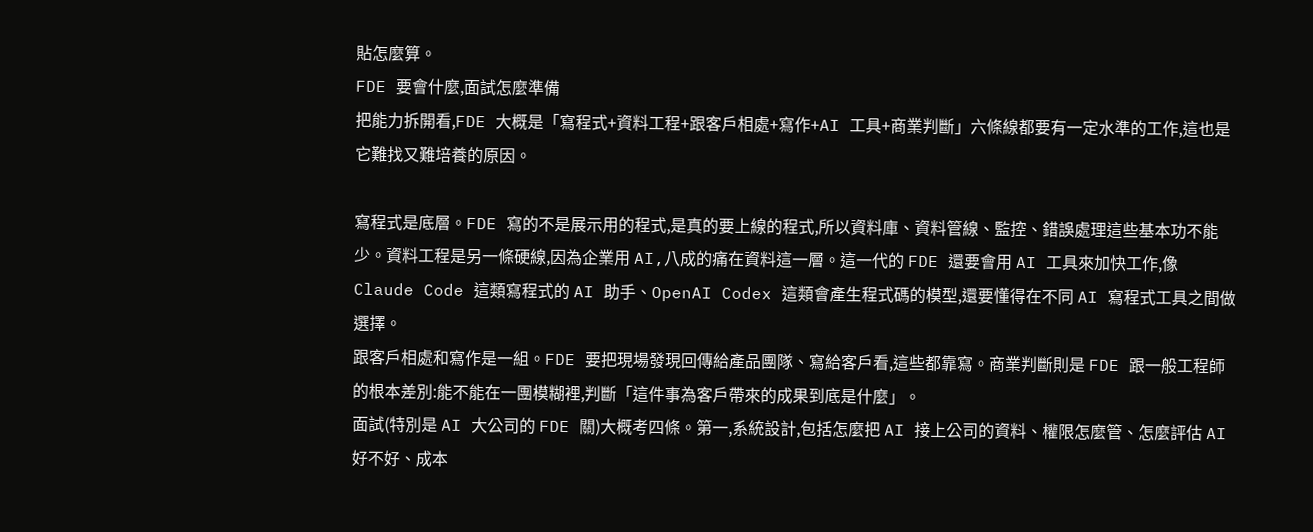貼怎麼算。
FDE 要會什麼,面試怎麼準備
把能力拆開看,FDE 大概是「寫程式+資料工程+跟客戶相處+寫作+AI 工具+商業判斷」六條線都要有一定水準的工作,這也是它難找又難培養的原因。

寫程式是底層。FDE 寫的不是展示用的程式,是真的要上線的程式,所以資料庫、資料管線、監控、錯誤處理這些基本功不能少。資料工程是另一條硬線,因為企業用 AI,八成的痛在資料這一層。這一代的 FDE 還要會用 AI 工具來加快工作,像 Claude Code 這類寫程式的 AI 助手、OpenAI Codex 這類會產生程式碼的模型,還要懂得在不同 AI 寫程式工具之間做選擇。
跟客戶相處和寫作是一組。FDE 要把現場發現回傳給產品團隊、寫給客戶看,這些都靠寫。商業判斷則是 FDE 跟一般工程師的根本差別:能不能在一團模糊裡,判斷「這件事為客戶帶來的成果到底是什麼」。
面試(特別是 AI 大公司的 FDE 關)大概考四條。第一,系統設計,包括怎麼把 AI 接上公司的資料、權限怎麼管、怎麼評估 AI 好不好、成本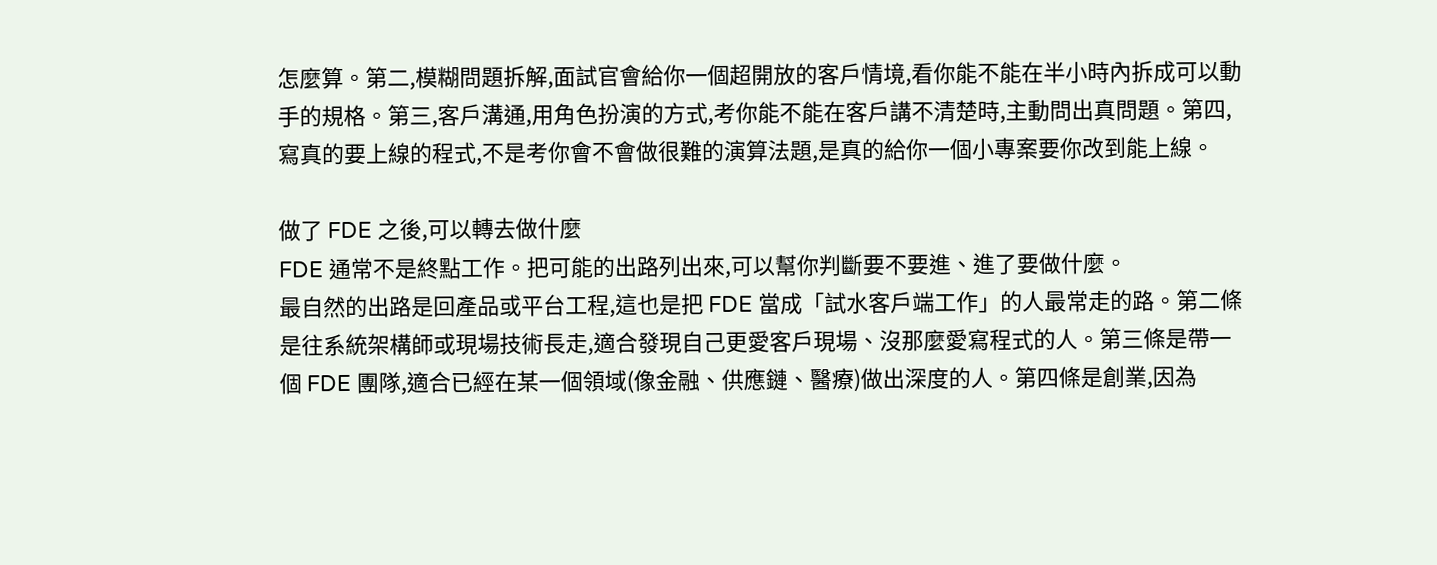怎麼算。第二,模糊問題拆解,面試官會給你一個超開放的客戶情境,看你能不能在半小時內拆成可以動手的規格。第三,客戶溝通,用角色扮演的方式,考你能不能在客戶講不清楚時,主動問出真問題。第四,寫真的要上線的程式,不是考你會不會做很難的演算法題,是真的給你一個小專案要你改到能上線。

做了 FDE 之後,可以轉去做什麼
FDE 通常不是終點工作。把可能的出路列出來,可以幫你判斷要不要進、進了要做什麼。
最自然的出路是回產品或平台工程,這也是把 FDE 當成「試水客戶端工作」的人最常走的路。第二條是往系統架構師或現場技術長走,適合發現自己更愛客戶現場、沒那麼愛寫程式的人。第三條是帶一個 FDE 團隊,適合已經在某一個領域(像金融、供應鏈、醫療)做出深度的人。第四條是創業,因為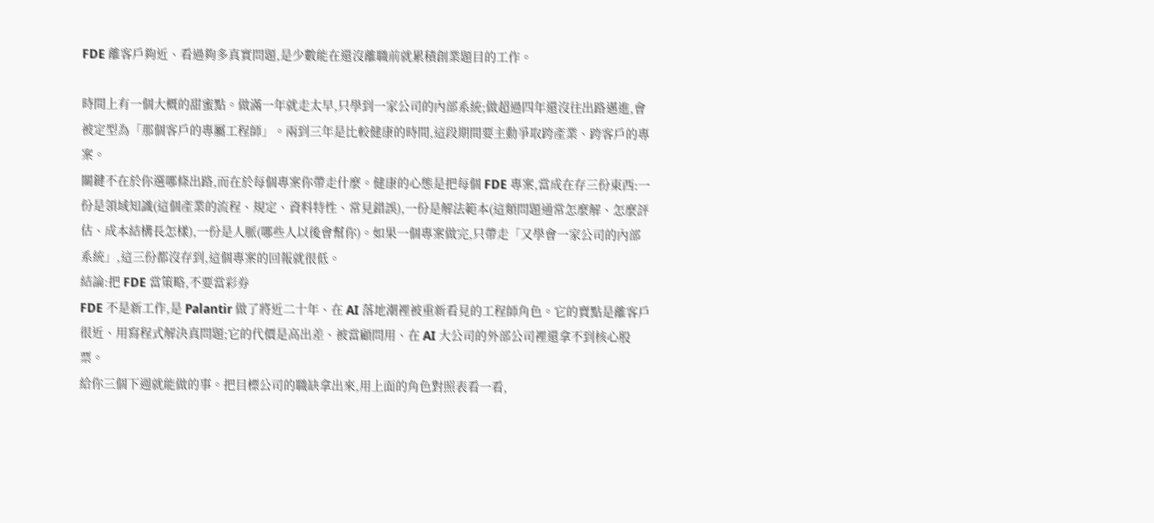FDE 離客戶夠近、看過夠多真實問題,是少數能在還沒離職前就累積創業題目的工作。

時間上有一個大概的甜蜜點。做滿一年就走太早,只學到一家公司的內部系統;做超過四年還沒往出路邁進,會被定型為「那個客戶的專屬工程師」。兩到三年是比較健康的時間,這段期間要主動爭取跨產業、跨客戶的專案。
關鍵不在於你選哪條出路,而在於每個專案你帶走什麼。健康的心態是把每個 FDE 專案,當成在存三份東西:一份是領域知識(這個產業的流程、規定、資料特性、常見錯誤),一份是解法範本(這類問題通常怎麼解、怎麼評估、成本結構長怎樣),一份是人脈(哪些人以後會幫你)。如果一個專案做完,只帶走「又學會一家公司的內部系統」,這三份都沒存到,這個專案的回報就很低。
結論:把 FDE 當策略,不要當彩券
FDE 不是新工作,是 Palantir 做了將近二十年、在 AI 落地潮裡被重新看見的工程師角色。它的賣點是離客戶很近、用寫程式解決真問題;它的代價是高出差、被當顧問用、在 AI 大公司的外部公司裡還拿不到核心股票。
給你三個下週就能做的事。把目標公司的職缺拿出來,用上面的角色對照表看一看,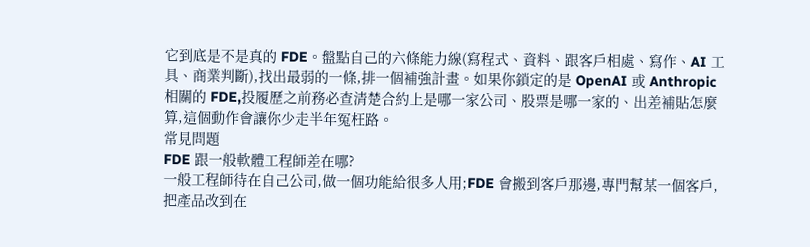它到底是不是真的 FDE。盤點自己的六條能力線(寫程式、資料、跟客戶相處、寫作、AI 工具、商業判斷),找出最弱的一條,排一個補強計畫。如果你鎖定的是 OpenAI 或 Anthropic 相關的 FDE,投履歷之前務必查清楚合約上是哪一家公司、股票是哪一家的、出差補貼怎麼算,這個動作會讓你少走半年冤枉路。
常見問題
FDE 跟一般軟體工程師差在哪?
一般工程師待在自己公司,做一個功能給很多人用;FDE 會搬到客戶那邊,專門幫某一個客戶,把產品改到在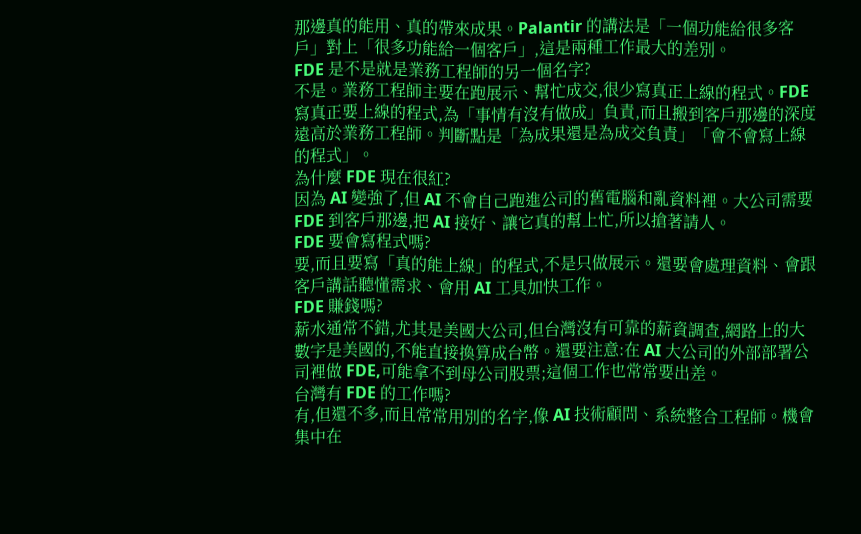那邊真的能用、真的帶來成果。Palantir 的講法是「一個功能給很多客戶」對上「很多功能給一個客戶」,這是兩種工作最大的差別。
FDE 是不是就是業務工程師的另一個名字?
不是。業務工程師主要在跑展示、幫忙成交,很少寫真正上線的程式。FDE 寫真正要上線的程式,為「事情有沒有做成」負責,而且搬到客戶那邊的深度遠高於業務工程師。判斷點是「為成果還是為成交負責」「會不會寫上線的程式」。
為什麼 FDE 現在很紅?
因為 AI 變強了,但 AI 不會自己跑進公司的舊電腦和亂資料裡。大公司需要 FDE 到客戶那邊,把 AI 接好、讓它真的幫上忙,所以搶著請人。
FDE 要會寫程式嗎?
要,而且要寫「真的能上線」的程式,不是只做展示。還要會處理資料、會跟客戶講話聽懂需求、會用 AI 工具加快工作。
FDE 賺錢嗎?
薪水通常不錯,尤其是美國大公司,但台灣沒有可靠的薪資調查,網路上的大數字是美國的,不能直接換算成台幣。還要注意:在 AI 大公司的外部部署公司裡做 FDE,可能拿不到母公司股票;這個工作也常常要出差。
台灣有 FDE 的工作嗎?
有,但還不多,而且常常用別的名字,像 AI 技術顧問、系統整合工程師。機會集中在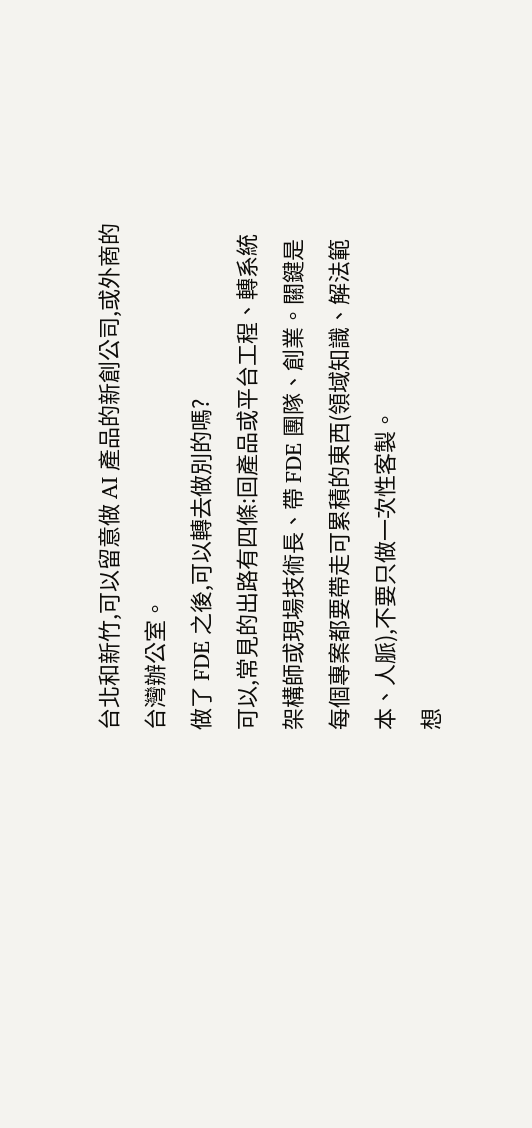台北和新竹,可以留意做 AI 產品的新創公司,或外商的台灣辦公室。
做了 FDE 之後,可以轉去做別的嗎?
可以,常見的出路有四條:回產品或平台工程、轉系統架構師或現場技術長、帶 FDE 團隊、創業。關鍵是每個專案都要帶走可累積的東西(領域知識、解法範本、人脈),不要只做一次性客製。
想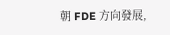朝 FDE 方向發展,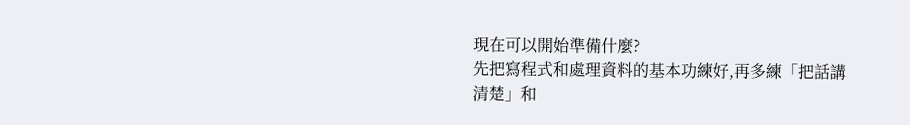現在可以開始準備什麼?
先把寫程式和處理資料的基本功練好,再多練「把話講清楚」和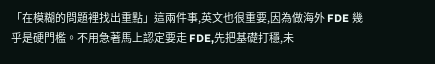「在模糊的問題裡找出重點」這兩件事,英文也很重要,因為做海外 FDE 幾乎是硬門檻。不用急著馬上認定要走 FDE,先把基礎打穩,未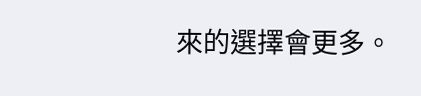來的選擇會更多。